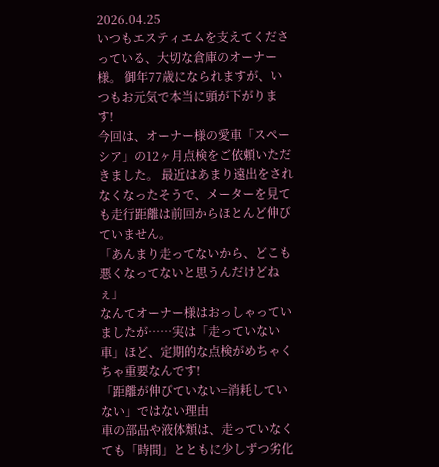2026.04.25
いつもエスティエムを支えてくださっている、大切な倉庫のオーナー様。 御年77歳になられますが、いつもお元気で本当に頭が下がります!
今回は、オーナー様の愛車「スペーシア」の12ヶ月点検をご依頼いただきました。 最近はあまり遠出をされなくなったそうで、メーターを見ても走行距離は前回からほとんど伸びていません。
「あんまり走ってないから、どこも悪くなってないと思うんだけどねぇ」
なんてオーナー様はおっしゃっていましたが……実は「走っていない車」ほど、定期的な点検がめちゃくちゃ重要なんです!
「距離が伸びていない=消耗していない」ではない理由
車の部品や液体類は、走っていなくても「時間」とともに少しずつ劣化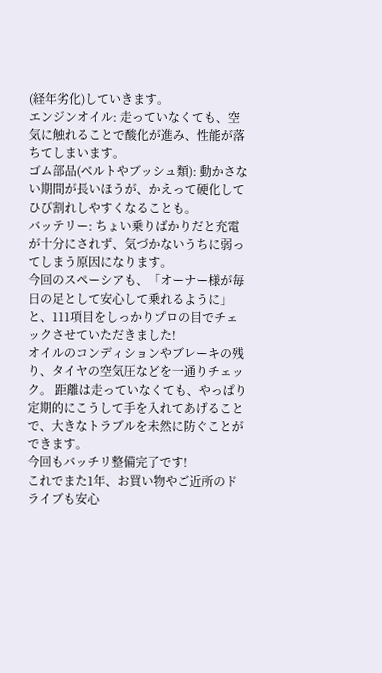(経年劣化)していきます。
エンジンオイル: 走っていなくても、空気に触れることで酸化が進み、性能が落ちてしまいます。
ゴム部品(ベルトやブッシュ類): 動かさない期間が長いほうが、かえって硬化してひび割れしやすくなることも。
バッテリー: ちょい乗りばかりだと充電が十分にされず、気づかないうちに弱ってしまう原因になります。
今回のスペーシアも、「オーナー様が毎日の足として安心して乗れるように」と、111項目をしっかりプロの目でチェックさせていただきました!
オイルのコンディションやブレーキの残り、タイヤの空気圧などを一通りチェック。 距離は走っていなくても、やっぱり定期的にこうして手を入れてあげることで、大きなトラブルを未然に防ぐことができます。
今回もバッチリ整備完了です!
これでまた1年、お買い物やご近所のドライブも安心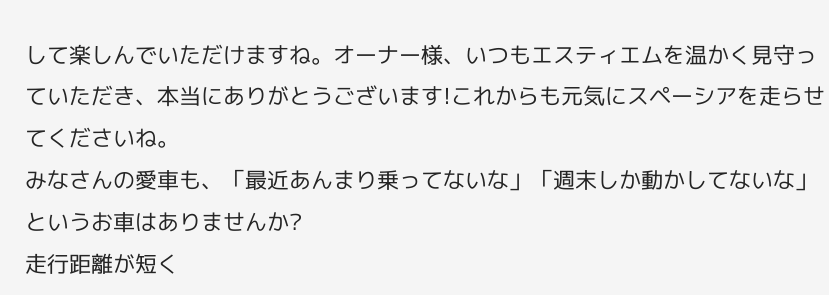して楽しんでいただけますね。オーナー様、いつもエスティエムを温かく見守っていただき、本当にありがとうございます!これからも元気にスペーシアを走らせてくださいね。
みなさんの愛車も、「最近あんまり乗ってないな」「週末しか動かしてないな」というお車はありませんか?
走行距離が短く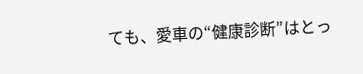ても、愛車の“健康診断”はとっ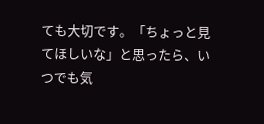ても大切です。「ちょっと見てほしいな」と思ったら、いつでも気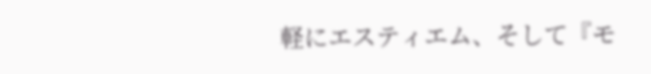軽にエスティエム、そして『モ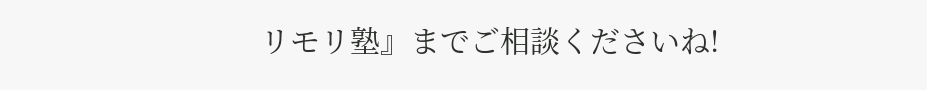リモリ塾』までご相談くださいね!